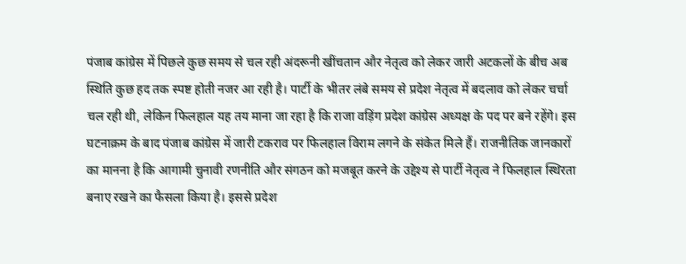पंजाब कांग्रेस में पिछले कुछ समय से चल रही अंदरूनी खींचतान और नेतृत्व को लेकर जारी अटकलों के बीच अब स्थिति कुछ हद तक स्पष्ट होती नजर आ रही है। पार्टी के भीतर लंबे समय से प्रदेश नेतृत्व में बदलाव को लेकर चर्चा चल रही थी, लेकिन फिलहाल यह तय माना जा रहा है कि राजा वड़िंग प्रदेश कांग्रेस अध्यक्ष के पद पर बने रहेंगे। इस घटनाक्रम के बाद पंजाब कांग्रेस में जारी टकराव पर फिलहाल विराम लगने के संकेत मिले हैं। राजनीतिक जानकारों का मानना है कि आगामी चुनावी रणनीति और संगठन को मजबूत करने के उद्देश्य से पार्टी नेतृत्व ने फिलहाल स्थिरता बनाए रखने का फैसला किया है। इससे प्रदेश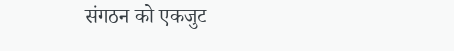संगठन को एकजुट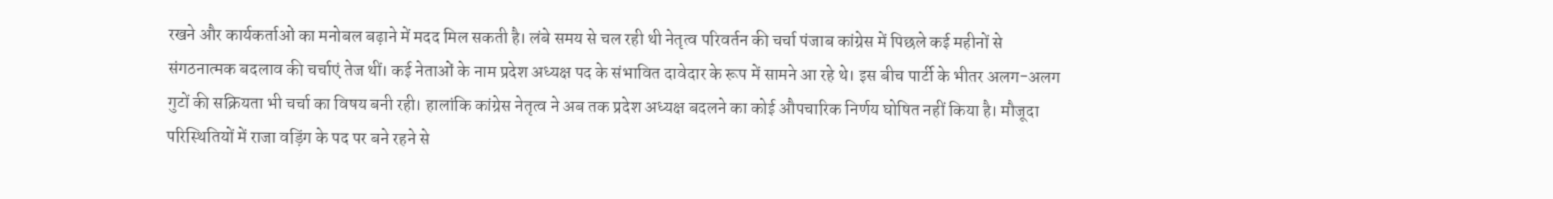रखने और कार्यकर्ताओं का मनोबल बढ़ाने में मदद मिल सकती है। लंबे समय से चल रही थी नेतृत्व परिवर्तन की चर्चा पंजाब कांग्रेस में पिछले कई महीनों से संगठनात्मक बदलाव की चर्चाएं तेज थीं। कई नेताओं के नाम प्रदेश अध्यक्ष पद के संभावित दावेदार के रूप में सामने आ रहे थे। इस बीच पार्टी के भीतर अलग-अलग गुटों की सक्रियता भी चर्चा का विषय बनी रही। हालांकि कांग्रेस नेतृत्व ने अब तक प्रदेश अध्यक्ष बदलने का कोई औपचारिक निर्णय घोषित नहीं किया है। मौजूदा परिस्थितियों में राजा वड़िंग के पद पर बने रहने से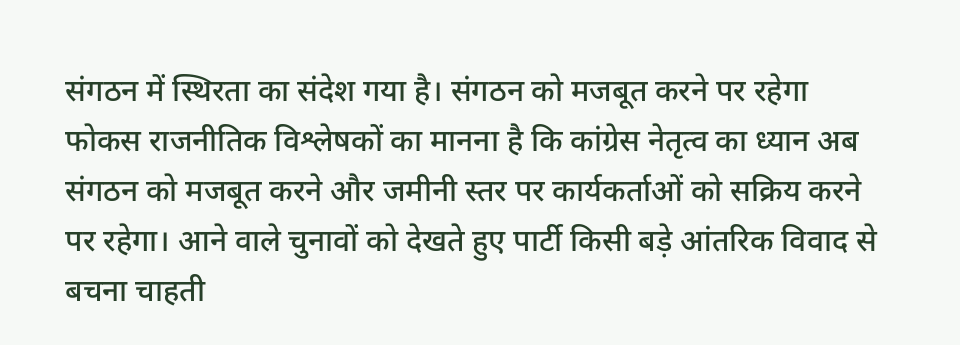संगठन में स्थिरता का संदेश गया है। संगठन को मजबूत करने पर रहेगा फोकस राजनीतिक विश्लेषकों का मानना है कि कांग्रेस नेतृत्व का ध्यान अब संगठन को मजबूत करने और जमीनी स्तर पर कार्यकर्ताओं को सक्रिय करने पर रहेगा। आने वाले चुनावों को देखते हुए पार्टी किसी बड़े आंतरिक विवाद से बचना चाहती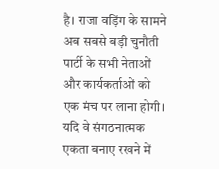है। राजा वड़िंग के सामने अब सबसे बड़ी चुनौती पार्टी के सभी नेताओं और कार्यकर्ताओं को एक मंच पर लाना होगी। यदि वे संगठनात्मक एकता बनाए रखने में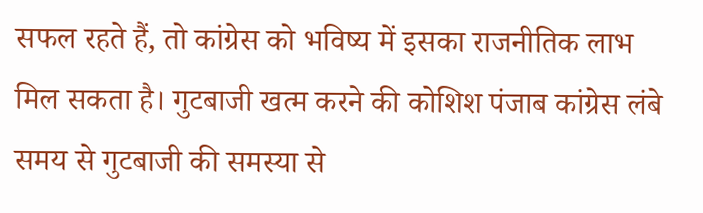सफल रहते हैं, तो कांग्रेस को भविष्य में इसका राजनीतिक लाभ मिल सकता है। गुटबाजी खत्म करने की कोशिश पंजाब कांग्रेस लंबे समय से गुटबाजी की समस्या से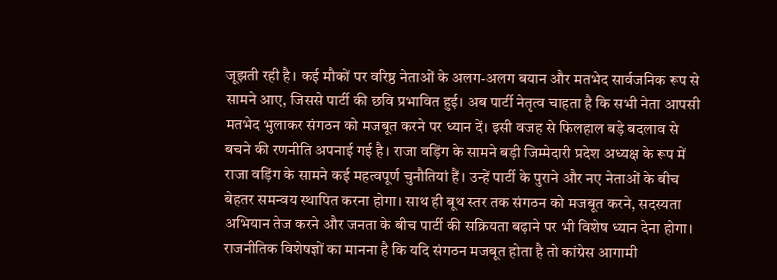जूझती रही है। कई मौकों पर वरिष्ठ नेताओं के अलग-अलग बयान और मतभेद सार्वजनिक रूप से सामने आए, जिससे पार्टी की छवि प्रभावित हुई। अब पार्टी नेतृत्व चाहता है कि सभी नेता आपसी मतभेद भुलाकर संगठन को मजबूत करने पर ध्यान दें। इसी वजह से फिलहाल बड़े बदलाव से बचने की रणनीति अपनाई गई है। राजा वड़िंग के सामने बड़ी जिम्मेदारी प्रदेश अध्यक्ष के रूप में राजा वड़िंग के सामने कई महत्वपूर्ण चुनौतियां हैं। उन्हें पार्टी के पुराने और नए नेताओं के बीच बेहतर समन्वय स्थापित करना होगा। साथ ही बूथ स्तर तक संगठन को मजबूत करने, सदस्यता अभियान तेज करने और जनता के बीच पार्टी की सक्रियता बढ़ाने पर भी विशेष ध्यान देना होगा। राजनीतिक विशेषज्ञों का मानना है कि यदि संगठन मजबूत होता है तो कांग्रेस आगामी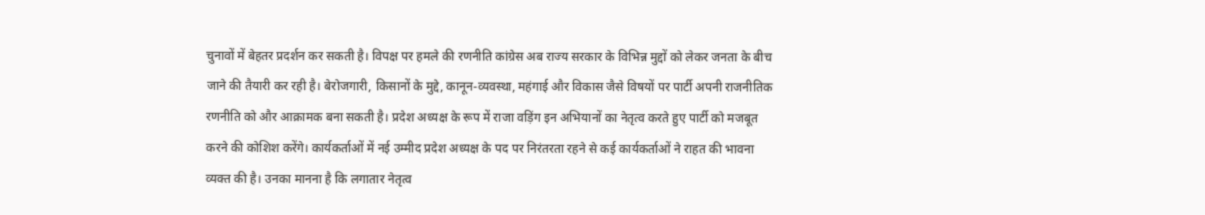चुनावों में बेहतर प्रदर्शन कर सकती है। विपक्ष पर हमले की रणनीति कांग्रेस अब राज्य सरकार के विभिन्न मुद्दों को लेकर जनता के बीच जाने की तैयारी कर रही है। बेरोजगारी, किसानों के मुद्दे, कानून-व्यवस्था, महंगाई और विकास जैसे विषयों पर पार्टी अपनी राजनीतिक रणनीति को और आक्रामक बना सकती है। प्रदेश अध्यक्ष के रूप में राजा वड़िंग इन अभियानों का नेतृत्व करते हुए पार्टी को मजबूत करने की कोशिश करेंगे। कार्यकर्ताओं में नई उम्मीद प्रदेश अध्यक्ष के पद पर निरंतरता रहने से कई कार्यकर्ताओं ने राहत की भावना व्यक्त की है। उनका मानना है कि लगातार नेतृत्व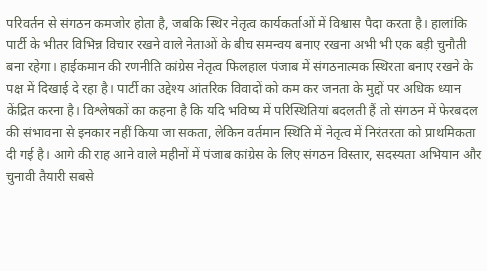परिवर्तन से संगठन कमजोर होता है, जबकि स्थिर नेतृत्व कार्यकर्ताओं में विश्वास पैदा करता है। हालांकि पार्टी के भीतर विभिन्न विचार रखने वाले नेताओं के बीच समन्वय बनाए रखना अभी भी एक बड़ी चुनौती बना रहेगा। हाईकमान की रणनीति कांग्रेस नेतृत्व फिलहाल पंजाब में संगठनात्मक स्थिरता बनाए रखने के पक्ष में दिखाई दे रहा है। पार्टी का उद्देश्य आंतरिक विवादों को कम कर जनता के मुद्दों पर अधिक ध्यान केंद्रित करना है। विश्लेषकों का कहना है कि यदि भविष्य में परिस्थितियां बदलती हैं तो संगठन में फेरबदल की संभावना से इनकार नहीं किया जा सकता, लेकिन वर्तमान स्थिति में नेतृत्व में निरंतरता को प्राथमिकता दी गई है। आगे की राह आने वाले महीनों में पंजाब कांग्रेस के लिए संगठन विस्तार, सदस्यता अभियान और चुनावी तैयारी सबसे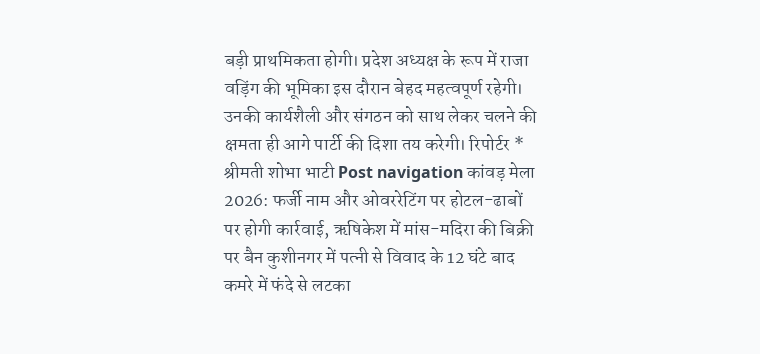बड़ी प्राथमिकता होगी। प्रदेश अध्यक्ष के रूप में राजा वड़िंग की भूमिका इस दौरान बेहद महत्वपूर्ण रहेगी। उनकी कार्यशैली और संगठन को साथ लेकर चलने की क्षमता ही आगे पार्टी की दिशा तय करेगी। रिपोर्टर * श्रीमती शोभा भाटी Post navigation कांवड़ मेला 2026: फर्जी नाम और ओवररेटिंग पर होटल-ढाबों पर होगी कार्रवाई, ऋषिकेश में मांस-मदिरा की बिक्री पर बैन कुशीनगर में पत्नी से विवाद के 12 घंटे बाद कमरे में फंदे से लटका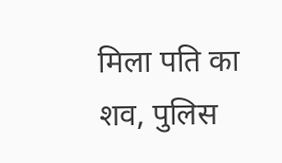मिला पति का शव, पुलिस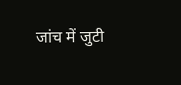जांच में जुटी